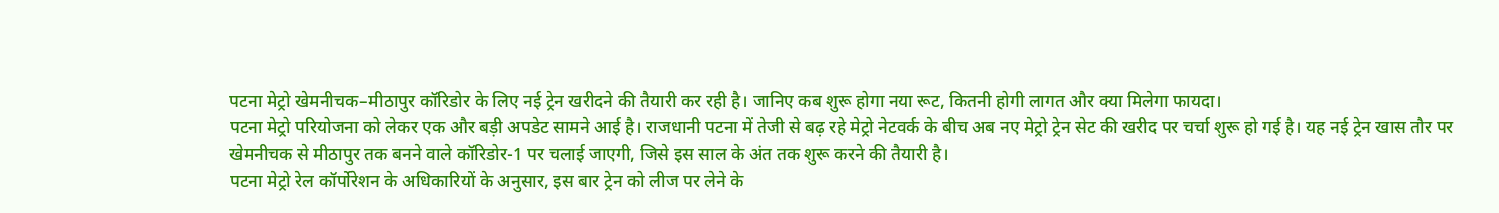पटना मेट्रो खेमनीचक–मीठापुर कॉरिडोर के लिए नई ट्रेन खरीदने की तैयारी कर रही है। जानिए कब शुरू होगा नया रूट, कितनी होगी लागत और क्या मिलेगा फायदा।
पटना मेट्रो परियोजना को लेकर एक और बड़ी अपडेट सामने आई है। राजधानी पटना में तेजी से बढ़ रहे मेट्रो नेटवर्क के बीच अब नए मेट्रो ट्रेन सेट की खरीद पर चर्चा शुरू हो गई है। यह नई ट्रेन खास तौर पर खेमनीचक से मीठापुर तक बनने वाले कॉरिडोर-1 पर चलाई जाएगी, जिसे इस साल के अंत तक शुरू करने की तैयारी है।
पटना मेट्रो रेल कॉर्पोरेशन के अधिकारियों के अनुसार, इस बार ट्रेन को लीज पर लेने के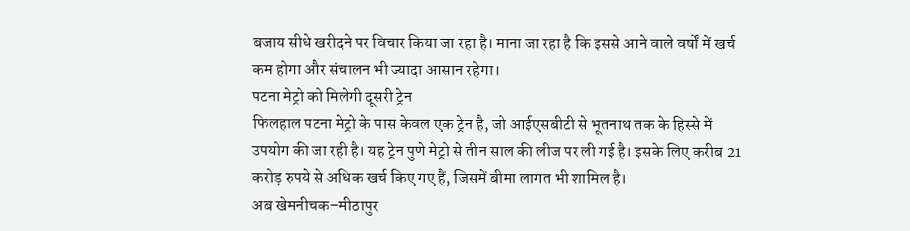बजाय सीधे खरीदने पर विचार किया जा रहा है। माना जा रहा है कि इससे आने वाले वर्षों में खर्च कम होगा और संचालन भी ज्यादा आसान रहेगा।
पटना मेट्रो को मिलेगी दूसरी ट्रेन
फिलहाल पटना मेट्रो के पास केवल एक ट्रेन है, जो आईएसबीटी से भूतनाथ तक के हिस्से में उपयोग की जा रही है। यह ट्रेन पुणे मेट्रो से तीन साल की लीज पर ली गई है। इसके लिए करीब 21 करोड़ रुपये से अधिक खर्च किए गए हैं, जिसमें बीमा लागत भी शामिल है।
अब खेमनीचक–मीठापुर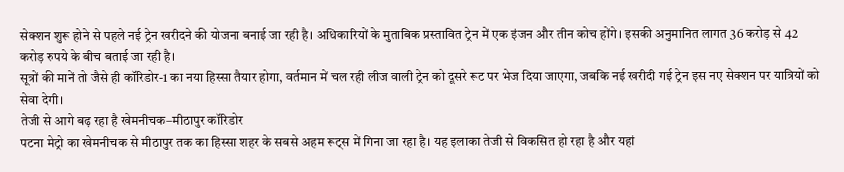सेक्शन शुरू होने से पहले नई ट्रेन खरीदने की योजना बनाई जा रही है। अधिकारियों के मुताबिक प्रस्तावित ट्रेन में एक इंजन और तीन कोच होंगे। इसकी अनुमानित लागत 36 करोड़ से 42 करोड़ रुपये के बीच बताई जा रही है।
सूत्रों की मानें तो जैसे ही कॉरिडोर-1 का नया हिस्सा तैयार होगा, वर्तमान में चल रही लीज वाली ट्रेन को दूसरे रूट पर भेज दिया जाएगा, जबकि नई खरीदी गई ट्रेन इस नए सेक्शन पर यात्रियों को सेवा देगी।
तेजी से आगे बढ़ रहा है खेमनीचक–मीठापुर कॉरिडोर
पटना मेट्रो का खेमनीचक से मीठापुर तक का हिस्सा शहर के सबसे अहम रूट्स में गिना जा रहा है। यह इलाका तेजी से विकसित हो रहा है और यहां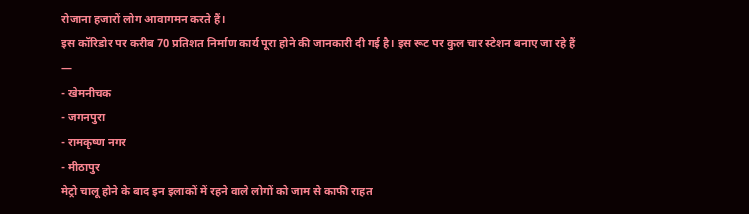रोजाना हजारों लोग आवागमन करते हैं।
इस कॉरिडोर पर करीब 70 प्रतिशत निर्माण कार्य पूरा होने की जानकारी दी गई है। इस रूट पर कुल चार स्टेशन बनाए जा रहे हैं —
- खेमनीचक
- जगनपुरा
- रामकृष्ण नगर
- मीठापुर
मेट्रो चालू होने के बाद इन इलाकों में रहने वाले लोगों को जाम से काफी राहत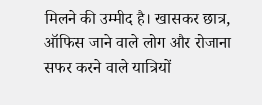मिलने की उम्मीद है। खासकर छात्र, ऑफिस जाने वाले लोग और रोजाना सफर करने वाले यात्रियों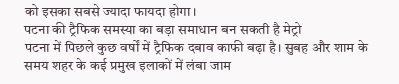को इसका सबसे ज्यादा फायदा होगा।
पटना की ट्रैफिक समस्या का बड़ा समाधान बन सकती है मेट्रो
पटना में पिछले कुछ वर्षों में ट्रैफिक दबाव काफी बढ़ा है। सुबह और शाम के समय शहर के कई प्रमुख इलाकों में लंबा जाम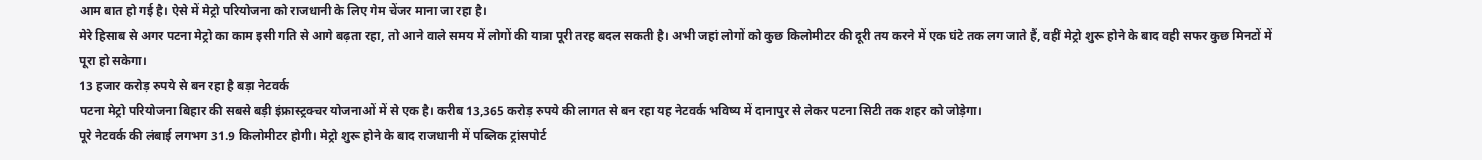आम बात हो गई है। ऐसे में मेट्रो परियोजना को राजधानी के लिए गेम चेंजर माना जा रहा है।
मेरे हिसाब से अगर पटना मेट्रो का काम इसी गति से आगे बढ़ता रहा, तो आने वाले समय में लोगों की यात्रा पूरी तरह बदल सकती है। अभी जहां लोगों को कुछ किलोमीटर की दूरी तय करने में एक घंटे तक लग जाते हैं, वहीं मेट्रो शुरू होने के बाद वही सफर कुछ मिनटों में पूरा हो सकेगा।
13 हजार करोड़ रुपये से बन रहा है बड़ा नेटवर्क
पटना मेट्रो परियोजना बिहार की सबसे बड़ी इंफ्रास्ट्रक्चर योजनाओं में से एक है। करीब 13,365 करोड़ रुपये की लागत से बन रहा यह नेटवर्क भविष्य में दानापुर से लेकर पटना सिटी तक शहर को जोड़ेगा।
पूरे नेटवर्क की लंबाई लगभग 31.9 किलोमीटर होगी। मेट्रो शुरू होने के बाद राजधानी में पब्लिक ट्रांसपोर्ट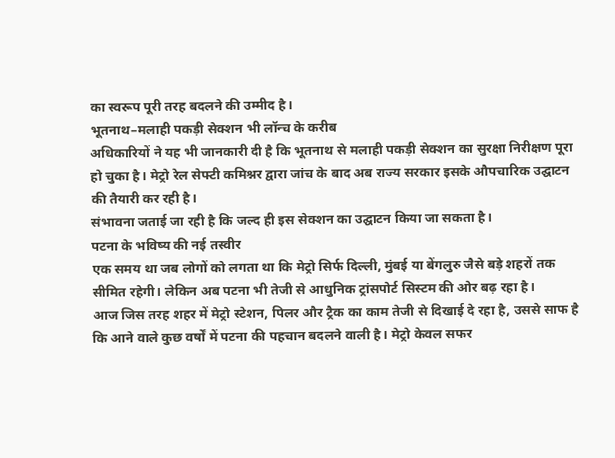का स्वरूप पूरी तरह बदलने की उम्मीद है।
भूतनाथ–मलाही पकड़ी सेक्शन भी लॉन्च के करीब
अधिकारियों ने यह भी जानकारी दी है कि भूतनाथ से मलाही पकड़ी सेक्शन का सुरक्षा निरीक्षण पूरा हो चुका है। मेट्रो रेल सेफ्टी कमिश्नर द्वारा जांच के बाद अब राज्य सरकार इसके औपचारिक उद्घाटन की तैयारी कर रही है।
संभावना जताई जा रही है कि जल्द ही इस सेक्शन का उद्घाटन किया जा सकता है।
पटना के भविष्य की नई तस्वीर
एक समय था जब लोगों को लगता था कि मेट्रो सिर्फ दिल्ली, मुंबई या बेंगलुरु जैसे बड़े शहरों तक सीमित रहेगी। लेकिन अब पटना भी तेजी से आधुनिक ट्रांसपोर्ट सिस्टम की ओर बढ़ रहा है।
आज जिस तरह शहर में मेट्रो स्टेशन, पिलर और ट्रैक का काम तेजी से दिखाई दे रहा है, उससे साफ है कि आने वाले कुछ वर्षों में पटना की पहचान बदलने वाली है। मेट्रो केवल सफर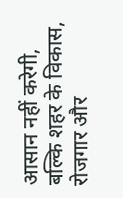आसान नहीं करेगी, बल्कि शहर के विकास, रोजगार और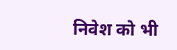निवेश को भी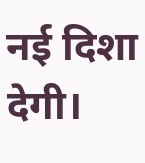नई दिशा देगी।